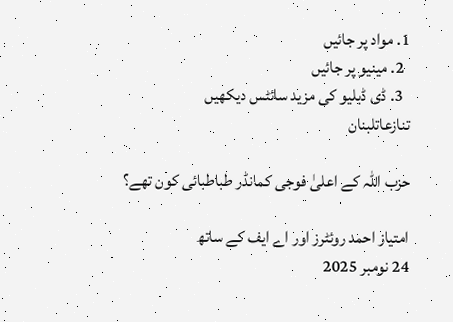1. مواد پر جائیں
  2. مینیو پر جائیں
  3. ڈی ڈبلیو کی مزید سائٹس دیکھیں
تنازعاتلبنان

حزب اللہ کے اعلیٰ فوجی کمانڈر طباطبائی کون تھے؟

امتیاز احمد روئٹرز اور اے ایف کے ساتھ
24 نومبر 2025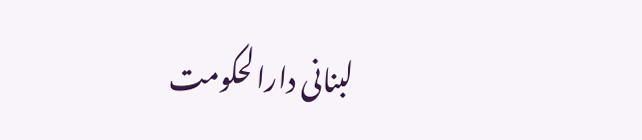لبنانی دارالحکومت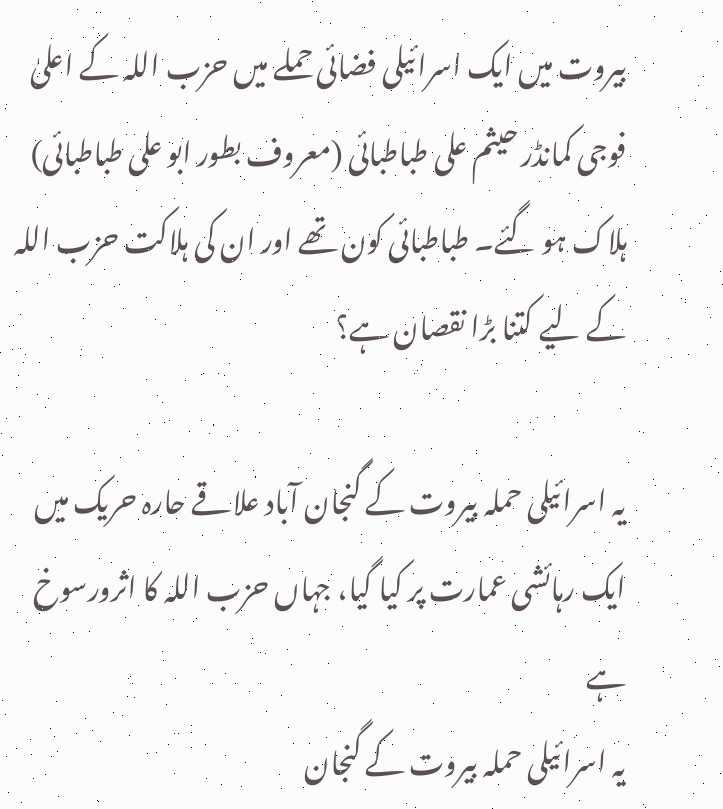بیروت میں ایک اسرائیلی فضائی حملے میں حزب اللہ کے اعلیٰ فوجی کمانڈر حیثم علی طباطبائی (معروف بطور ابو علی طباطبائی) ہلاک ہو گئے۔ طباطبائی کون تھے اور ان کی ہلاکت حزب اللہ کے لیے کتنا بڑا نقصان ہے؟

یہ اسرائیلی حملہ بیروت کے گنجان آباد علاقے حارہ حریک میں ایک رہائشی عمارت پر کیا گیا، جہاں حزب اللہ کا اثرورسوخ ہے
یہ اسرائیلی حملہ بیروت کے گنجان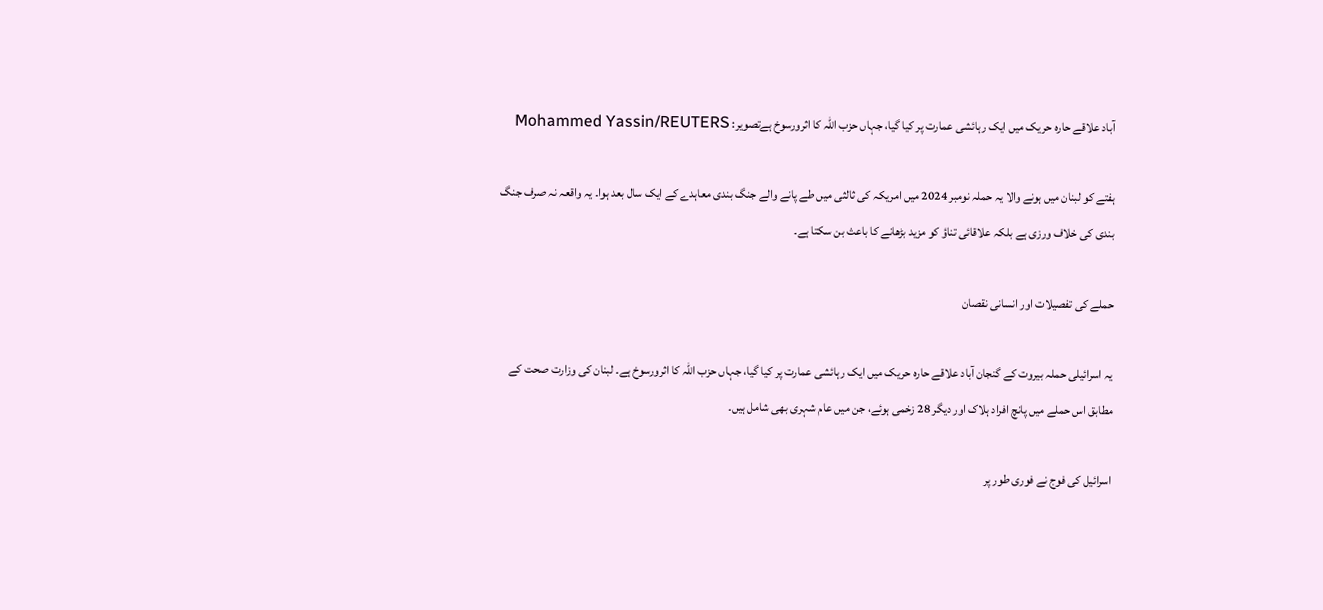آباد علاقے حارہ حریک میں ایک رہائشی عمارت پر کیا گیا، جہاں حزب اللہ کا اثرورسوخ ہےتصویر: Mohammed Yassin/REUTERS

ہفتے کو لبنان میں ہونے والا یہ حملہ نومبر 2024 میں امریکہ کی ثالثی میں طے پانے والے جنگ بندی معاہدے کے ایک سال بعد ہوا۔ یہ واقعہ نہ صرف جنگ بندی کی خلاف ورزی ہے بلکہ علاقائی تناؤ کو مزید بڑھانے کا باعث بن سکتا ہے۔

حملے کی تفصیلات اور انسانی نقصان

یہ اسرائیلی حملہ بیروت کے گنجان آباد علاقے حارہ حریک میں ایک رہائشی عمارت پر کیا گیا، جہاں حزب اللہ کا اثرورسوخ ہے۔ لبنان کی وزارت صحت کے مطابق اس حملے میں پانچ افراد ہلاک اور دیگر 28 زخمی ہوئے، جن میں عام شہری بھی شامل ہیں۔

اسرائیل کی فوج نے فوری طور پر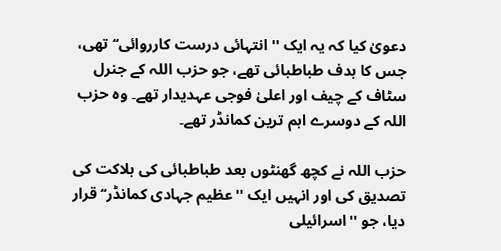دعویٰ کیا کہ یہ ایک '' انتہائی درست کارروائی‘‘ تھی، جس کا ہدف طباطبائی تھے، جو حزب اللہ کے جنرل سٹاف کے چیف اور اعلیٰ فوجی عہدیدار تھے۔ وہ حزب اللہ کے دوسرے اہم ترین کمانڈر تھے۔

حزب اللہ نے کچھ گھنٹوں بعد طباطبائی کی ہلاکت کی تصدیق کی اور انہیں ایک ''عظیم جہادی کمانڈر‘‘ قرار دیا، جو ''اسرائیلی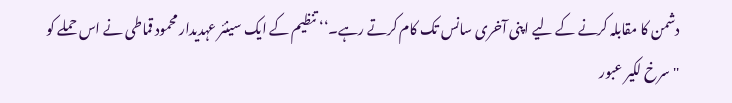دشمن کا مقابلہ کرنے کے لیے اپنی آخری سانس تک کام کرتے رہے۔‘‘ تنظیم کے ایک سینئر عہدیدار محمود قماطی نے اس حملے کو ''سرخ لکیر عبور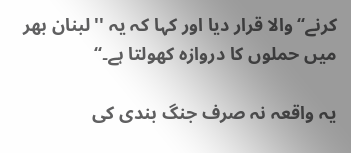کرنے‘‘ والا قرار دیا اور کہا کہ یہ ''لبنان بھر میں حملوں کا دروازہ کھولتا ہے۔‘‘

یہ واقعہ نہ صرف جنگ بندی کی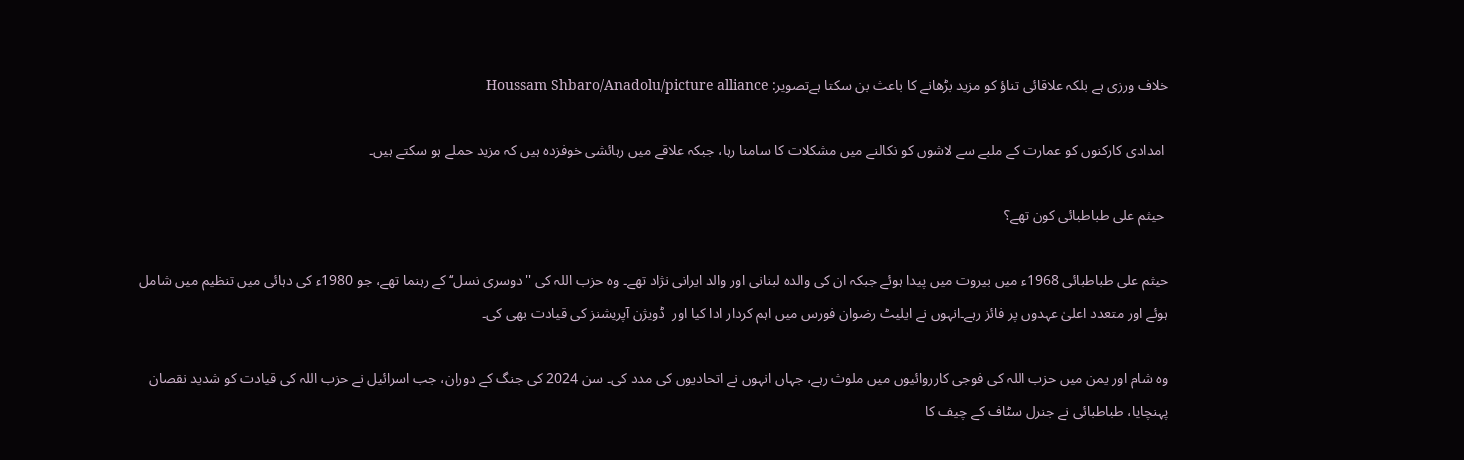خلاف ورزی ہے بلکہ علاقائی تناؤ کو مزید بڑھانے کا باعث بن سکتا ہےتصویر: Houssam Shbaro/Anadolu/picture alliance

 امدادی کارکنوں کو عمارت کے ملبے سے لاشوں کو نکالنے میں مشکلات کا سامنا رہا، جبکہ علاقے میں رہائشی خوفزدہ ہیں کہ مزید حملے ہو سکتے ہیں۔

 حیثم علی طباطبائی کون تھے؟

حیثم علی طباطبائی 1968ء میں بیروت میں پیدا ہوئے جبکہ ان کی والدہ لبنانی اور والد ایرانی نژاد تھے۔ وہ حزب اللہ کی ''دوسری نسل‘‘ کے رہنما تھے، جو 1980ء کی دہائی میں تنظیم میں شامل ہوئے اور متعدد اعلیٰ عہدوں پر فائز رہے۔انہوں نے ایلیٹ رضوان فورس میں اہم کردار ادا کیا اور  ڈویژن آپریشنز کی قیادت بھی کی۔

وہ شام اور یمن میں حزب اللہ کی فوجی کارروائیوں میں ملوث رہے، جہاں انہوں نے اتحادیوں کی مدد کی۔ سن 2024 کی جنگ کے دوران، جب اسرائیل نے حزب اللہ کی قیادت کو شدید نقصان پہنچایا، طباطبائی نے جنرل سٹاف کے چیف کا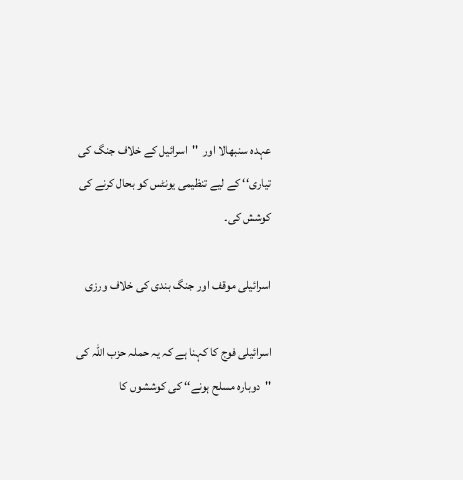عہده سنبھالا اور  ''اسرائیل کے خلاف جنگ کی تیاری‘‘ کے لیے تنظیمی یونٹس کو بحال کرنے کی کوشش کی۔

اسرائیلی موقف اور جنگ بندی کی خلاف ورزی

اسرائیلی فوج کا کہنا ہے کہ یہ حملہ حزب اللہ کی ''دوبارہ مسلح ہونے‘‘ کی کوششوں کا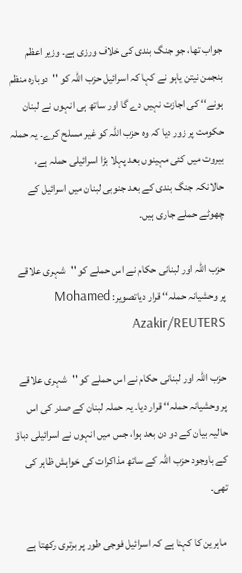جواب تھا، جو جنگ بندی کی خلاف ورزی ہے۔ وزیر اعظم بنجمن نیتن یاہو نے کہا کہ اسرائیل حزب اللہ کو ''دوبارہ منظم ہونے‘‘ کی اجازت نہیں دے گا اور ساتھ ہی انہوں نے لبنان حکومت پر زور دیا کہ وہ حزب اللہ کو غیر مسلح کرے۔ یہ حملہ بیروت میں کئی مہینوں بعد پہلا بڑا اسرائیلی حملہ ہے، حالانکہ جنگ بندی کے بعد جنوبی لبنان میں اسرائیل کے چھوٹے حملے جاری ہیں۔

حزب اللہ اور لبنانی حکام نے اس حملے کو ''شہری علاقے پر وحشیانہ حملہ‘‘ قرار دیاتصویر: Mohamed Azakir/REUTERS

حزب اللہ اور لبنانی حکام نے اس حملے کو ''شہری علاقے پر وحشیانہ حملہ‘‘ قرار دیا۔ یہ حملہ لبنان کے صدر کی اس حالیہ بیان کے دو دن بعد ہوا، جس میں انہوں نے اسرائیلی دباؤ کے باوجود حزب اللہ کے ساتھ مذاکرات کی خواہش ظاہر کی تھی۔

 ماہرین کا کہنا ہے کہ اسرائیل فوجی طور پر برتری رکھتا ہے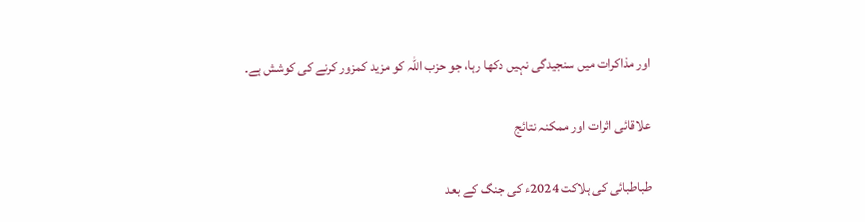اور مذاکرات میں سنجیدگی نہیں دکھا رہا، جو حزب اللہ کو مزید کمزور کرنے کی کوشش ہے۔

علاقائی اثرات اور ممکنہ نتائج

طباطبائی کی ہلاکت 2024ء کی جنگ کے بعد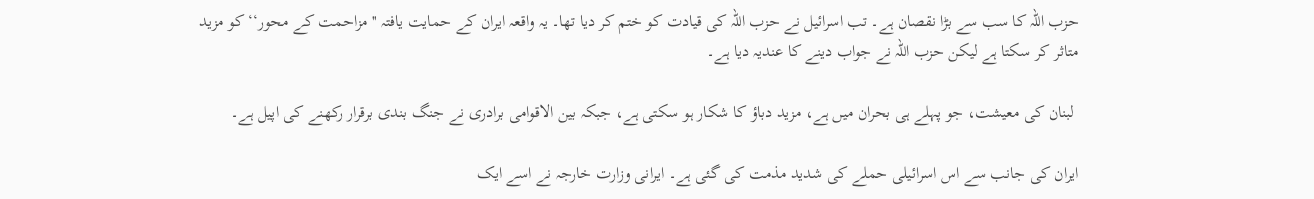حزب اللہ کا سب سے بڑا نقصان ہے۔ تب اسرائیل نے حزب اللہ کی قیادت کو ختم کر دیا تھا۔ یہ واقعہ ایران کے حمایت یافتہ ''مزاحمت کے محور‘‘ کو مزید متاثر کر سکتا ہے لیکن حزب اللہ نے جواب دینے کا عندیہ دیا ہے۔

 لبنان کی معیشت، جو پہلے ہی بحران میں ہے، مزید دباؤ کا شکار ہو سکتی ہے، جبکہ بین الاقوامی برادری نے جنگ بندی برقرار رکھنے کی اپیل ہے۔

ایران کی جانب سے اس اسرائیلی حملے کی شدید مذمت کی گئی ہے۔ ایرانی وزارت خارجہ نے اسے ایک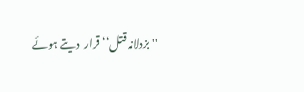''بزدلانہ قتل‘‘ قرار  دیتے ہوئے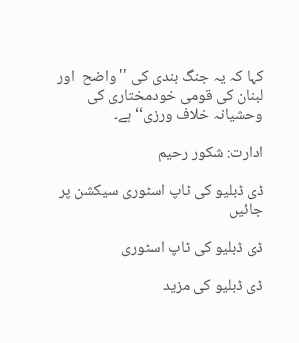کہا کہ یہ جنگ بندی کی ''واضح  اور لبنان کی قومی خودمختاری کی وحشیانہ خلاف ورزی‘‘ ہے۔

ادارت: شکور رحیم

ڈی ڈبلیو کی ٹاپ اسٹوری سیکشن پر جائیں

ڈی ڈبلیو کی ٹاپ اسٹوری

ڈی ڈبلیو کی مزید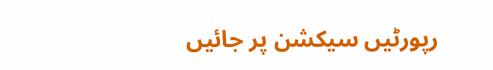رپورٹیں سیکشن پر جائیں